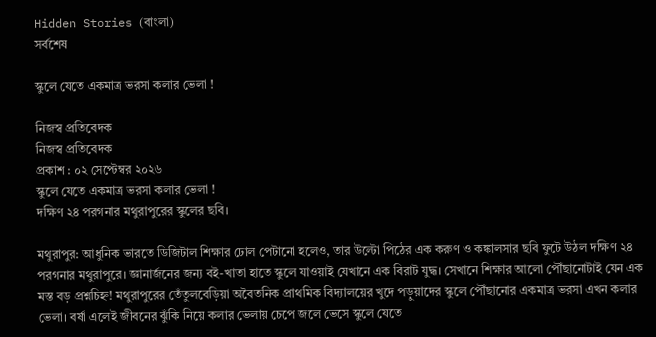Hidden Stories (বাংলা)
সর্বশেষ

স্কুলে যেতে একমাত্র ভরসা কলার ভেলা !

নিজস্ব প্রতিবেদক
নিজস্ব প্রতিবেদক
প্রকাশ : ০২ সেপ্টেম্বর ২০২৬
স্কুলে যেতে একমাত্র ভরসা কলার ভেলা !
দক্ষিণ ২৪ পরগনার মথুরাপুরের স্কুলের ছবি।

মথুরাপুর: আধুনিক ভারতে ডিজিটাল শিক্ষার ঢোল পেটানো হলেও, তার উল্টো পিঠের এক করুণ ও কঙ্কালসার ছবি ফুটে উঠল দক্ষিণ ২৪ পরগনার মথুরাপুরে। জ্ঞানার্জনের জন্য বই-খাতা হাতে স্কুলে যাওয়াই যেখানে এক বিরাট যুদ্ধ। সেখানে শিক্ষার আলো পৌঁছানোটাই যেন এক মস্ত বড় প্রশ্নচিহ্ন! মথুরাপুরের তেঁতুলবেড়িয়া অবৈতনিক প্রাথমিক বিদ্যালয়ের খুদে পড়ুয়াদের স্কুলে পৌঁছানোর একমাত্র ভরসা এখন কলার ভেলা। বর্ষা এলেই জীবনের ঝুঁকি নিয়ে কলার ভেলায় চেপে জলে ভেসে স্কুলে যেতে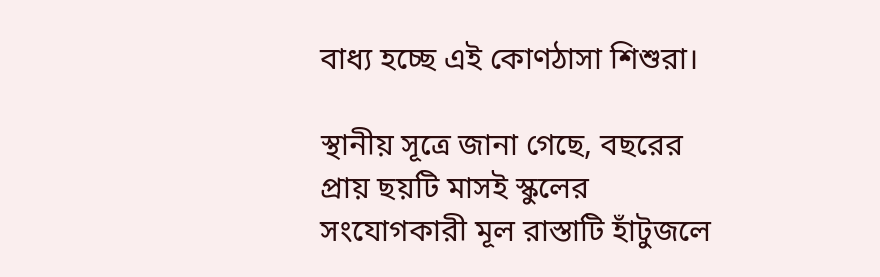বাধ্য হচ্ছে এই কোণঠাসা শিশুরা।

স্থানীয় সূত্রে জানা গেছে, বছরের প্রায় ছয়টি মাসই স্কুলের সংযোগকারী মূল রাস্তাটি হাঁটুজলে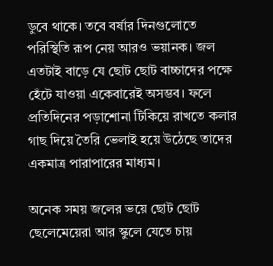ডুবে থাকে। তবে বর্ষার দিনগুলোতে পরিস্থিতি রূপ নেয় আরও ভয়ানক। জল এতটাই বাড়ে যে ছোট ছোট বাচ্চাদের পক্ষে হেঁটে যাওয়া একেবারেই অসম্ভব। ফলে প্রতিদিনের পড়াশোনা টিকিয়ে রাখতে কলার গাছ দিয়ে তৈরি ভেলাই হয়ে উঠেছে তাদের একমাত্র পারাপারের মাধ্যম।

অনেক সময় জলের ভয়ে ছোট ছোট ছেলেমেয়েরা আর স্কুলে যেতে চায়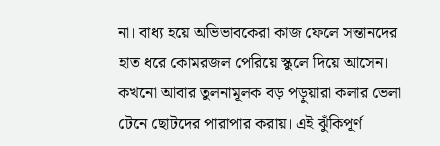না। বাধ্য হয়ে অভিভাবকেরা কাজ ফেলে সন্তানদের হাত ধরে কোমরজল পেরিয়ে স্কুলে দিয়ে আসেন। কখনো আবার তুলনামূলক বড় পড়ুয়ারা কলার ভেলা টেনে ছোটদের পারাপার করায়। এই ঝুঁকিপূর্ণ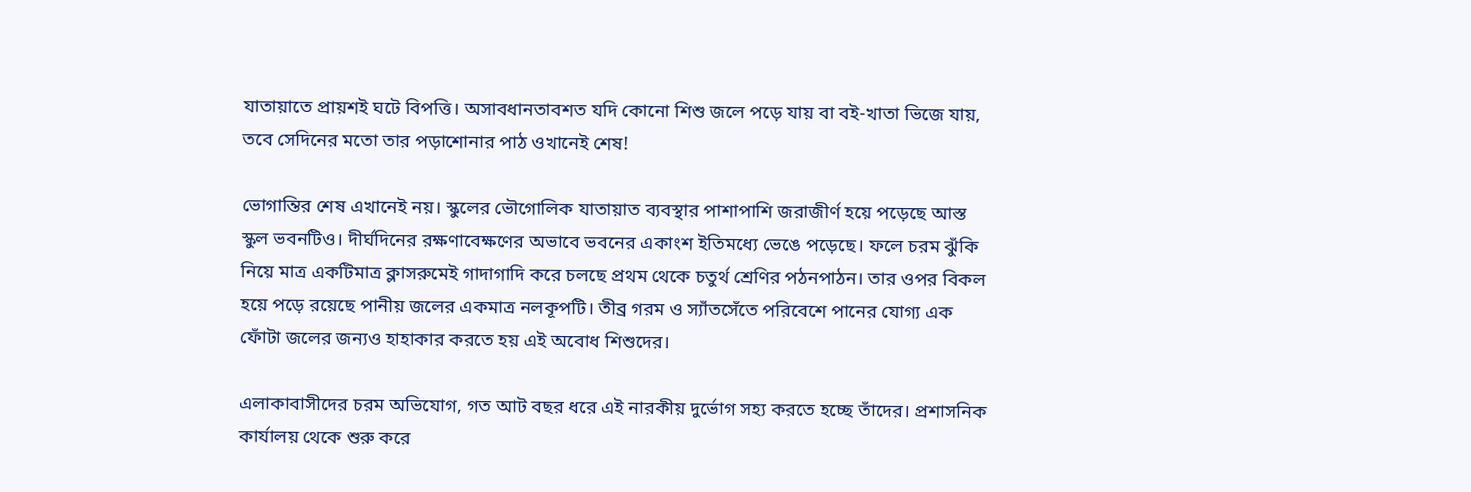যাতায়াতে প্রায়শই ঘটে বিপত্তি। অসাবধানতাবশত যদি কোনো শিশু জলে পড়ে যায় বা বই-খাতা ভিজে যায়, তবে সেদিনের মতো তার পড়াশোনার পাঠ ওখানেই শেষ!

ভোগান্তির শেষ এখানেই নয়। স্কুলের ভৌগোলিক যাতায়াত ব্যবস্থার পাশাপাশি জরাজীর্ণ হয়ে পড়েছে আস্ত স্কুল ভবনটিও। দীর্ঘদিনের রক্ষণাবেক্ষণের অভাবে ভবনের একাংশ ইতিমধ্যে ভেঙে পড়েছে। ফলে চরম ঝুঁকি নিয়ে মাত্র একটিমাত্র ক্লাসরুমেই গাদাগাদি করে চলছে প্রথম থেকে চতুর্থ শ্রেণির পঠনপাঠন। তার ওপর বিকল হয়ে পড়ে রয়েছে পানীয় জলের একমাত্র নলকূপটি। তীব্র গরম ও স্যাঁতসেঁতে পরিবেশে পানের যোগ্য এক ফোঁটা জলের জন্যও হাহাকার করতে হয় এই অবোধ শিশুদের।

এলাকাবাসীদের চরম অভিযোগ, গত আট বছর ধরে এই নারকীয় দুর্ভোগ সহ্য করতে হচ্ছে তাঁদের। প্রশাসনিক কার্যালয় থেকে শুরু করে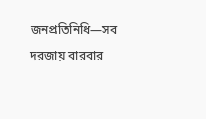জনপ্রতিনিধি—সব দরজায় বারবার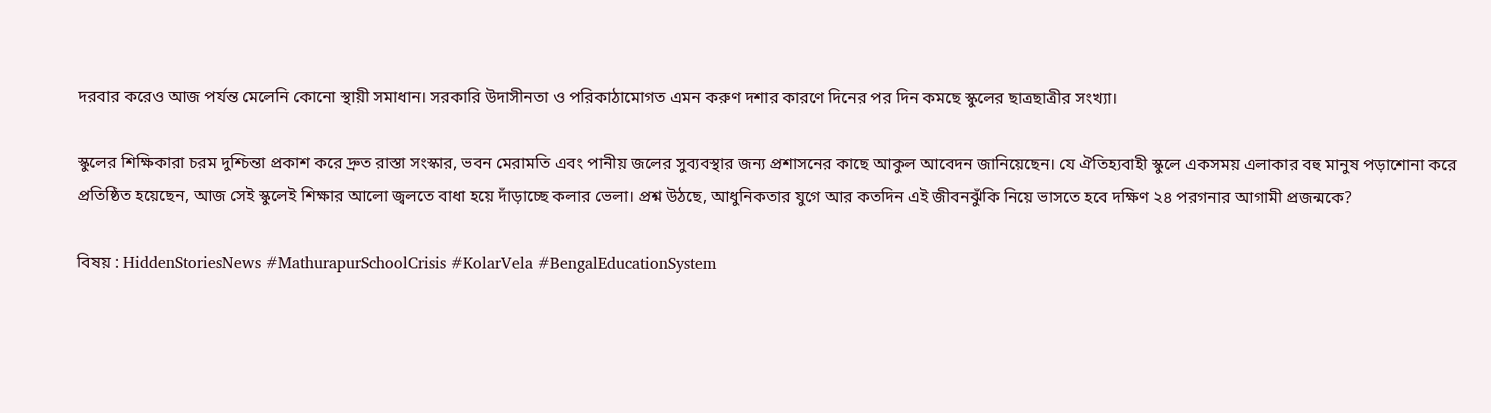দরবার করেও আজ পর্যন্ত মেলেনি কোনো স্থায়ী সমাধান। সরকারি উদাসীনতা ও পরিকাঠামোগত এমন করুণ দশার কারণে দিনের পর দিন কমছে স্কুলের ছাত্রছাত্রীর সংখ্যা।

স্কুলের শিক্ষিকারা চরম দুশ্চিন্তা প্রকাশ করে দ্রুত রাস্তা সংস্কার, ভবন মেরামতি এবং পানীয় জলের সুব্যবস্থার জন্য প্রশাসনের কাছে আকুল আবেদন জানিয়েছেন। যে ঐতিহ্যবাহী স্কুলে একসময় এলাকার বহু মানুষ পড়াশোনা করে প্রতিষ্ঠিত হয়েছেন, আজ সেই স্কুলেই শিক্ষার আলো জ্বলতে বাধা হয়ে দাঁড়াচ্ছে কলার ভেলা। প্রশ্ন উঠছে, আধুনিকতার যুগে আর কতদিন এই জীবনঝুঁকি নিয়ে ভাসতে হবে দক্ষিণ ২৪ পরগনার আগামী প্রজন্মকে?

বিষয় : HiddenStoriesNews #MathurapurSchoolCrisis #KolarVela #BengalEducationSystem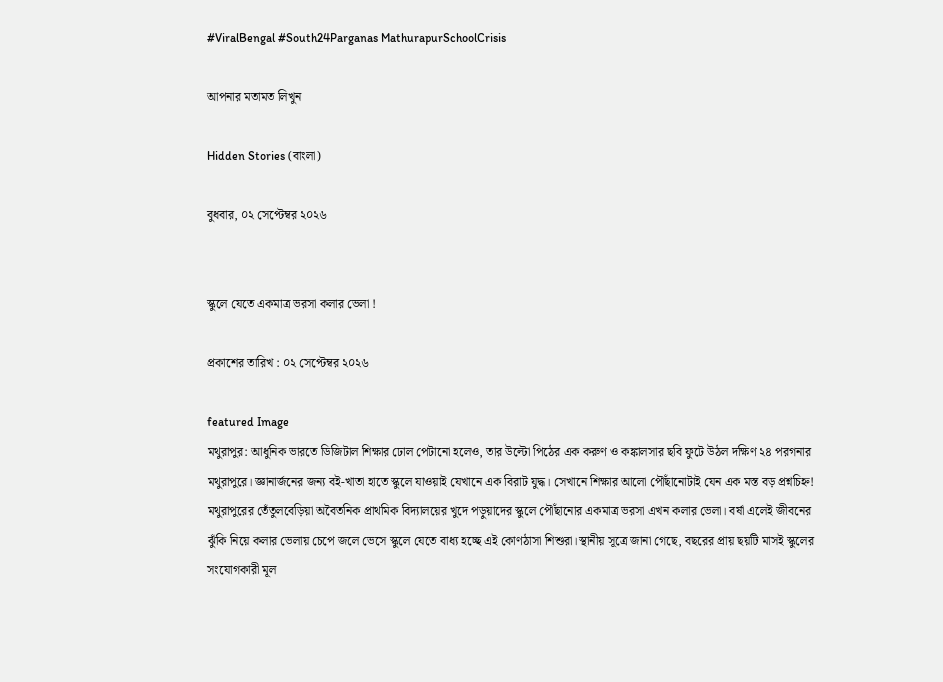#ViralBengal #South24Parganas MathurapurSchoolCrisis

আপনার মতামত লিখুন

Hidden Stories (বাংলা)

বুধবার, ০২ সেপ্টেম্বর ২০২৬


স্কুলে যেতে একমাত্র ভরসা কলার ভেলা !

প্রকাশের তারিখ : ০২ সেপ্টেম্বর ২০২৬

featured Image
মথুরাপুর: আধুনিক ভারতে ডিজিটাল শিক্ষার ঢোল পেটানো হলেও, তার উল্টো পিঠের এক করুণ ও কঙ্কালসার ছবি ফুটে উঠল দক্ষিণ ২৪ পরগনার মথুরাপুরে। জ্ঞানার্জনের জন্য বই-খাতা হাতে স্কুলে যাওয়াই যেখানে এক বিরাট যুদ্ধ। সেখানে শিক্ষার আলো পৌঁছানোটাই যেন এক মস্ত বড় প্রশ্নচিহ্ন! মথুরাপুরের তেঁতুলবেড়িয়া অবৈতনিক প্রাথমিক বিদ্যালয়ের খুদে পড়ুয়াদের স্কুলে পৌঁছানোর একমাত্র ভরসা এখন কলার ভেলা। বর্ষা এলেই জীবনের ঝুঁকি নিয়ে কলার ভেলায় চেপে জলে ভেসে স্কুলে যেতে বাধ্য হচ্ছে এই কোণঠাসা শিশুরা।স্থানীয় সূত্রে জানা গেছে, বছরের প্রায় ছয়টি মাসই স্কুলের সংযোগকারী মূল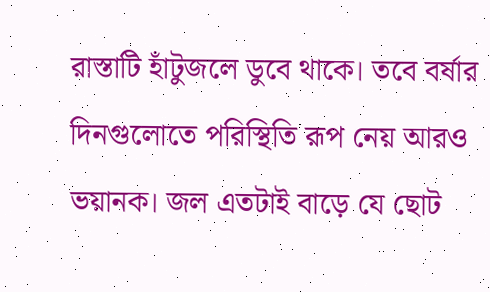রাস্তাটি হাঁটুজলে ডুবে থাকে। তবে বর্ষার দিনগুলোতে পরিস্থিতি রূপ নেয় আরও ভয়ানক। জল এতটাই বাড়ে যে ছোট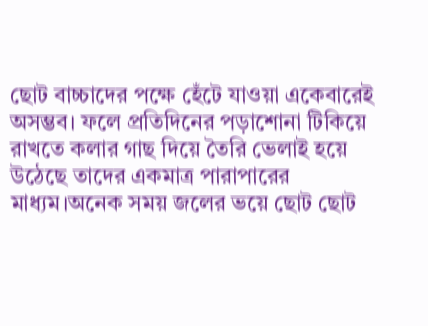ছোট বাচ্চাদের পক্ষে হেঁটে যাওয়া একেবারেই অসম্ভব। ফলে প্রতিদিনের পড়াশোনা টিকিয়ে রাখতে কলার গাছ দিয়ে তৈরি ভেলাই হয়ে উঠেছে তাদের একমাত্র পারাপারের মাধ্যম।অনেক সময় জলের ভয়ে ছোট ছোট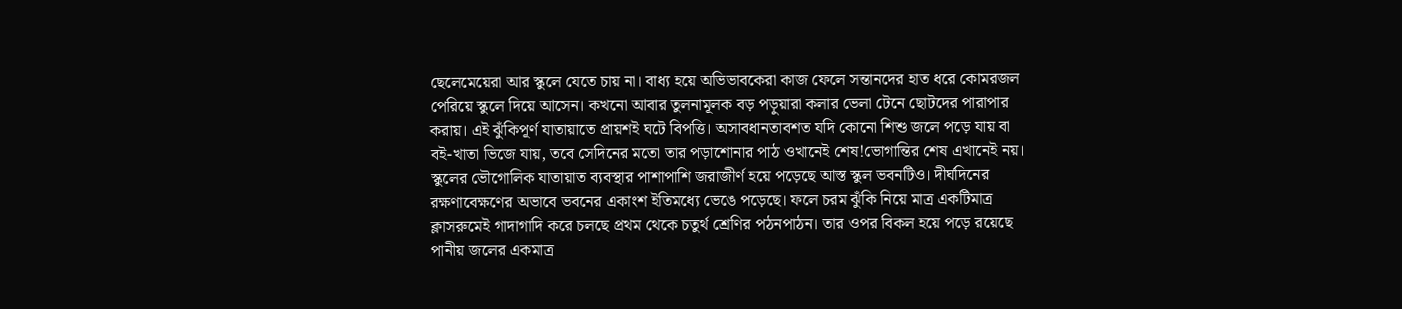ছেলেমেয়েরা আর স্কুলে যেতে চায় না। বাধ্য হয়ে অভিভাবকেরা কাজ ফেলে সন্তানদের হাত ধরে কোমরজল পেরিয়ে স্কুলে দিয়ে আসেন। কখনো আবার তুলনামূলক বড় পড়ুয়ারা কলার ভেলা টেনে ছোটদের পারাপার করায়। এই ঝুঁকিপূর্ণ যাতায়াতে প্রায়শই ঘটে বিপত্তি। অসাবধানতাবশত যদি কোনো শিশু জলে পড়ে যায় বা বই-খাতা ভিজে যায়, তবে সেদিনের মতো তার পড়াশোনার পাঠ ওখানেই শেষ!ভোগান্তির শেষ এখানেই নয়। স্কুলের ভৌগোলিক যাতায়াত ব্যবস্থার পাশাপাশি জরাজীর্ণ হয়ে পড়েছে আস্ত স্কুল ভবনটিও। দীর্ঘদিনের রক্ষণাবেক্ষণের অভাবে ভবনের একাংশ ইতিমধ্যে ভেঙে পড়েছে। ফলে চরম ঝুঁকি নিয়ে মাত্র একটিমাত্র ক্লাসরুমেই গাদাগাদি করে চলছে প্রথম থেকে চতুর্থ শ্রেণির পঠনপাঠন। তার ওপর বিকল হয়ে পড়ে রয়েছে পানীয় জলের একমাত্র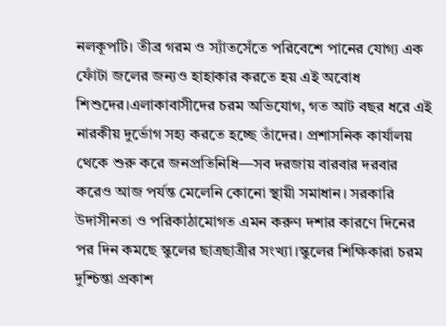নলকূপটি। তীব্র গরম ও স্যাঁতসেঁতে পরিবেশে পানের যোগ্য এক ফোঁটা জলের জন্যও হাহাকার করতে হয় এই অবোধ শিশুদের।এলাকাবাসীদের চরম অভিযোগ, গত আট বছর ধরে এই নারকীয় দুর্ভোগ সহ্য করতে হচ্ছে তাঁদের। প্রশাসনিক কার্যালয় থেকে শুরু করে জনপ্রতিনিধি—সব দরজায় বারবার দরবার করেও আজ পর্যন্ত মেলেনি কোনো স্থায়ী সমাধান। সরকারি উদাসীনতা ও পরিকাঠামোগত এমন করুণ দশার কারণে দিনের পর দিন কমছে স্কুলের ছাত্রছাত্রীর সংখ্যা।স্কুলের শিক্ষিকারা চরম দুশ্চিন্তা প্রকাশ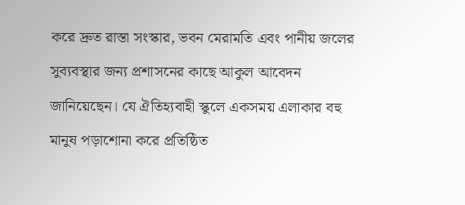করে দ্রুত রাস্তা সংস্কার, ভবন মেরামতি এবং পানীয় জলের সুব্যবস্থার জন্য প্রশাসনের কাছে আকুল আবেদন জানিয়েছেন। যে ঐতিহ্যবাহী স্কুলে একসময় এলাকার বহু মানুষ পড়াশোনা করে প্রতিষ্ঠিত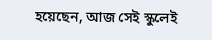হয়েছেন, আজ সেই স্কুলেই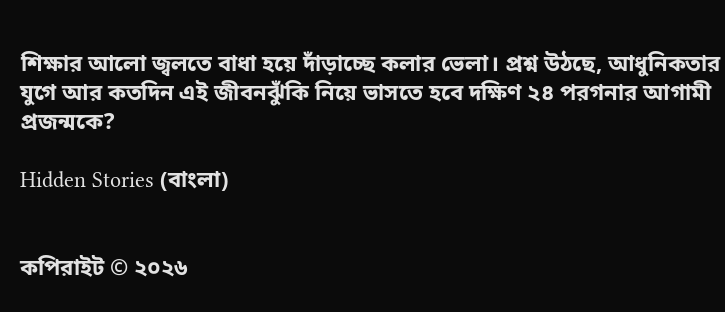শিক্ষার আলো জ্বলতে বাধা হয়ে দাঁড়াচ্ছে কলার ভেলা। প্রশ্ন উঠছে, আধুনিকতার যুগে আর কতদিন এই জীবনঝুঁকি নিয়ে ভাসতে হবে দক্ষিণ ২৪ পরগনার আগামী প্রজন্মকে?

Hidden Stories (বাংলা)


কপিরাইট © ২০২৬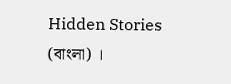Hidden Stories (বাংলা) ।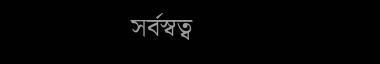সর্বস্বত্ব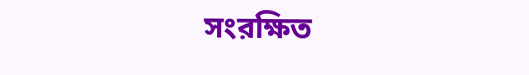সংরক্ষিত